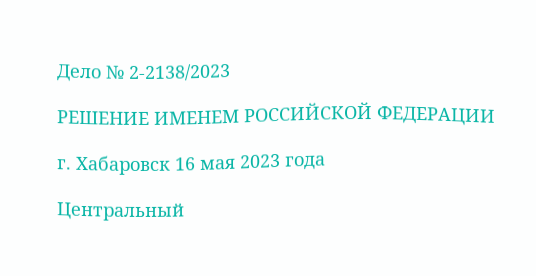Дело № 2-2138/2023

РЕШЕНИЕ ИМЕНЕМ РОССИЙСКОЙ ФЕДЕРАЦИИ

г. Хабаровск 16 мая 2023 года

Центральный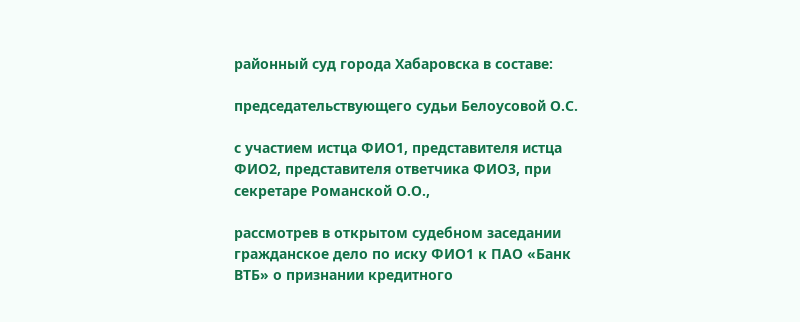районный суд города Хабаровска в составе:

председательствующего судьи Белоусовой О.С.

с участием истца ФИО1, представителя истца ФИО2, представителя ответчика ФИО3, при секретаре Романской О.О.,

рассмотрев в открытом судебном заседании гражданское дело по иску ФИО1 к ПАО «Банк ВТБ» о признании кредитного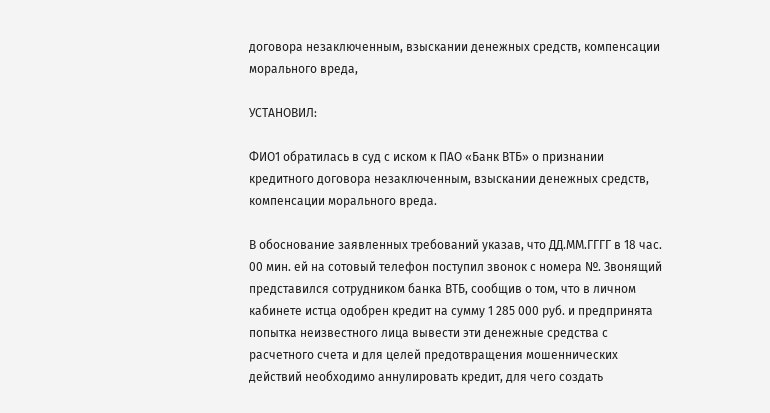договора незаключенным, взыскании денежных средств, компенсации морального вреда,

УСТАНОВИЛ:

ФИО1 обратилась в суд с иском к ПАО «Банк ВТБ» о признании кредитного договора незаключенным, взыскании денежных средств, компенсации морального вреда.

В обоснование заявленных требований указав, что ДД.ММ.ГГГГ в 18 час. 00 мин. ей на сотовый телефон поступил звонок с номера №. Звонящий представился сотрудником банка ВТБ, сообщив о том, что в личном кабинете истца одобрен кредит на сумму 1 285 000 руб. и предпринята попытка неизвестного лица вывести эти денежные средства с расчетного счета и для целей предотвращения мошеннических действий необходимо аннулировать кредит, для чего создать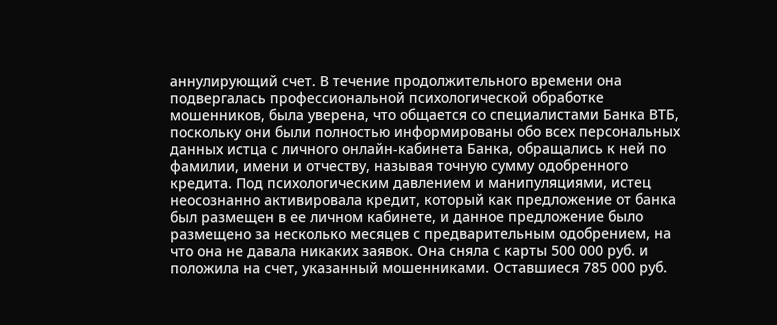аннулирующий счет. В течение продолжительного времени она подвергалась профессиональной психологической обработке мошенников, была уверена, что общается со специалистами Банка ВТБ, поскольку они были полностью информированы обо всех персональных данных истца с личного онлайн-кабинета Банка, обращались к ней по фамилии, имени и отчеству, называя точную сумму одобренного кредита. Под психологическим давлением и манипуляциями, истец неосознанно активировала кредит, который как предложение от банка был размещен в ее личном кабинете, и данное предложение было размещено за несколько месяцев с предварительным одобрением, на что она не давала никаких заявок. Она сняла с карты 500 000 руб. и положила на счет, указанный мошенниками. Оставшиеся 785 000 руб.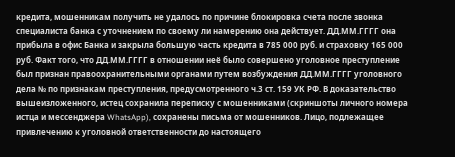кредита, мошенникам получить не удалось по причине блокировка счета после звонка специалиста банка с уточнением по своему ли намерению она действует. ДД.ММ.ГГГГ она прибыла в офис Банка и закрыла большую часть кредита в 785 000 руб. и страховку 165 000 руб. Факт того, что ДД.ММ.ГГГГ в отношении неё было совершено уголовное преступление был признан правоохранительными органами путем возбуждения ДД.ММ.ГГГГ уголовного дела № по признакам преступления, предусмотренного ч.3 ст. 159 УК РФ. В доказательство вышеизложенного, истец сохранила переписку с мошенниками (скриншоты личного номера истца и мессенджера WhatsApp), сохранены письма от мошенников. Лицо, подлежащее привлечению к уголовной ответственности до настоящего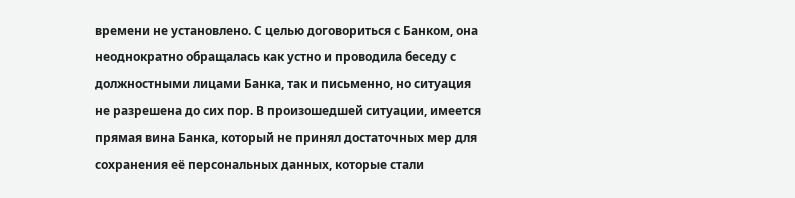времени не установлено. С целью договориться с Банком, она неоднократно обращалась как устно и проводила беседу с должностными лицами Банка, так и письменно, но ситуация не разрешена до сих пор. В произошедшей ситуации, имеется прямая вина Банка, который не принял достаточных мер для сохранения её персональных данных, которые стали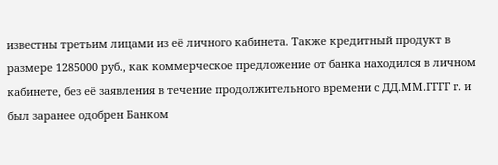известны третьим лицами из её личного кабинета. Также кредитный продукт в размере 1285000 руб., как коммерческое предложение от банка находился в личном кабинете, без её заявления в течение продолжительного времени с ДД.ММ.ГГГГ г. и был заранее одобрен Банком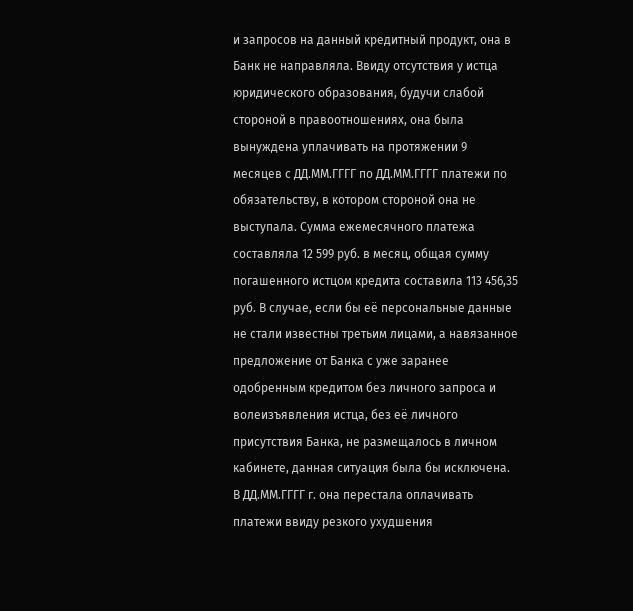и запросов на данный кредитный продукт, она в Банк не направляла. Ввиду отсутствия у истца юридического образования, будучи слабой стороной в правоотношениях, она была вынуждена уплачивать на протяжении 9 месяцев с ДД.ММ.ГГГГ по ДД.ММ.ГГГГ платежи по обязательству, в котором стороной она не выступала. Сумма ежемесячного платежа составляла 12 599 руб. в месяц, общая сумму погашенного истцом кредита составила 113 456,35 руб. В случае, если бы её персональные данные не стали известны третьим лицами, а навязанное предложение от Банка с уже заранее одобренным кредитом без личного запроса и волеизъявления истца, без её личного присутствия Банка, не размещалось в личном кабинете, данная ситуация была бы исключена. В ДД.ММ.ГГГГ г. она перестала оплачивать платежи ввиду резкого ухудшения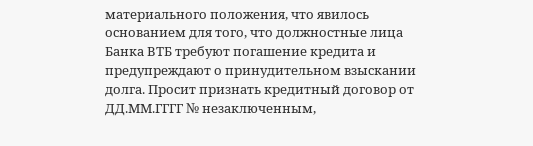материального положения, что явилось основанием для того, что должностные лица Банка ВТБ требуют погашение кредита и предупреждают о принудительном взыскании долга. Просит признать кредитный договор от ДД.ММ.ГГГГ № незаключенным,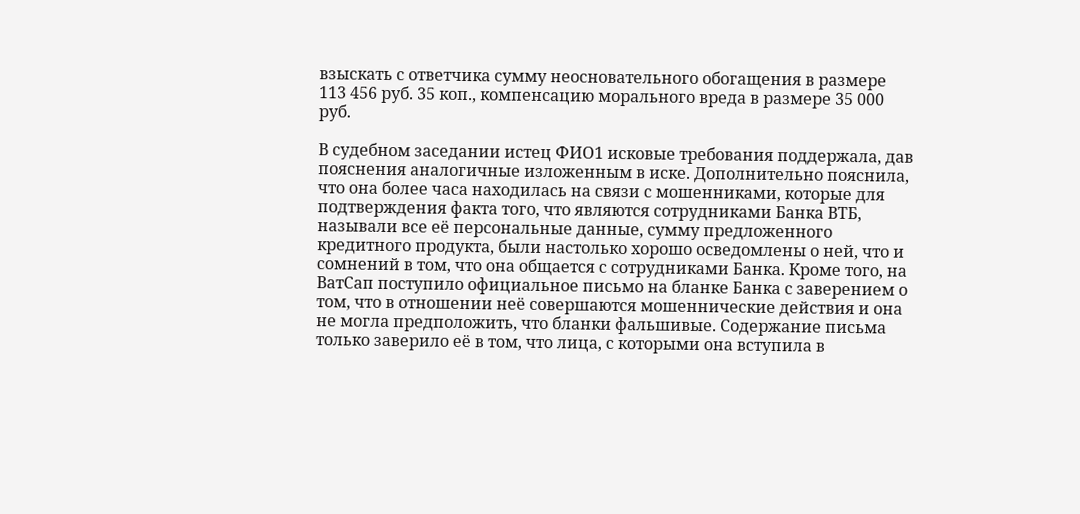взыскать с ответчика сумму неосновательного обогащения в размере 113 456 руб. 35 коп., компенсацию морального вреда в размере 35 000 руб.

В судебном заседании истец ФИО1 исковые требования поддержала, дав пояснения аналогичные изложенным в иске. Дополнительно пояснила, что она более часа находилась на связи с мошенниками, которые для подтверждения факта того, что являются сотрудниками Банка ВТБ, называли все её персональные данные, сумму предложенного кредитного продукта, были настолько хорошо осведомлены о ней, что и сомнений в том, что она общается с сотрудниками Банка. Кроме того, на ВатСап поступило официальное письмо на бланке Банка с заверением о том, что в отношении неё совершаются мошеннические действия и она не могла предположить, что бланки фальшивые. Содержание письма только заверило её в том, что лица, с которыми она вступила в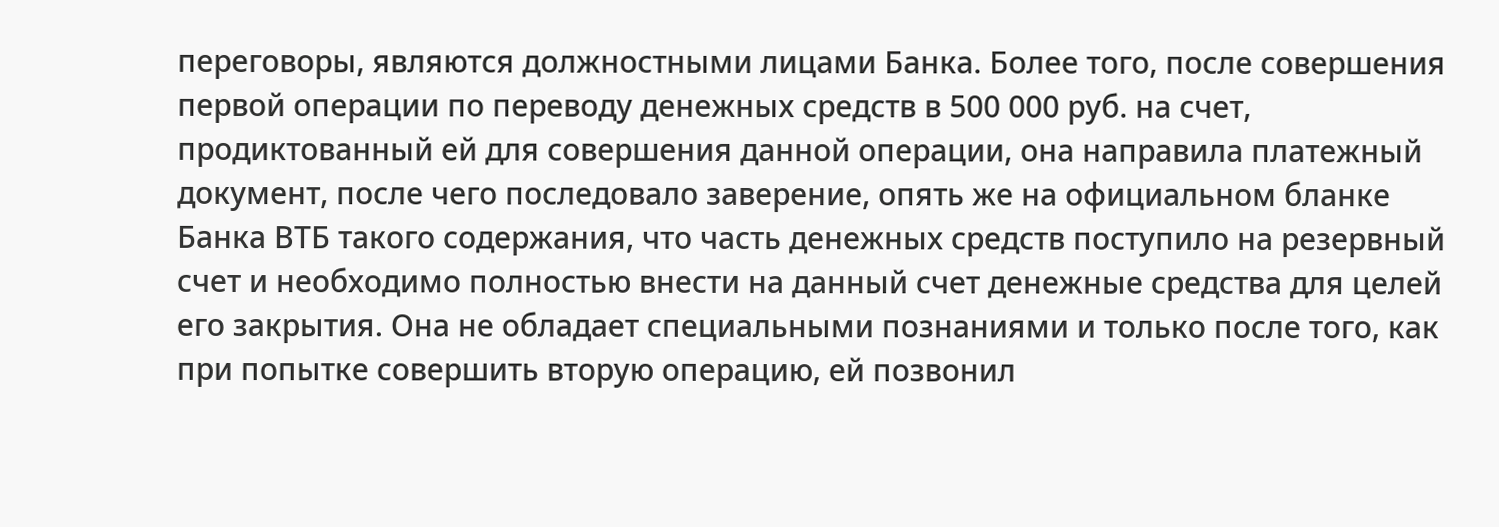переговоры, являются должностными лицами Банка. Более того, после совершения первой операции по переводу денежных средств в 500 000 руб. на счет, продиктованный ей для совершения данной операции, она направила платежный документ, после чего последовало заверение, опять же на официальном бланке Банка ВТБ такого содержания, что часть денежных средств поступило на резервный счет и необходимо полностью внести на данный счет денежные средства для целей его закрытия. Она не обладает специальными познаниями и только после того, как при попытке совершить вторую операцию, ей позвонил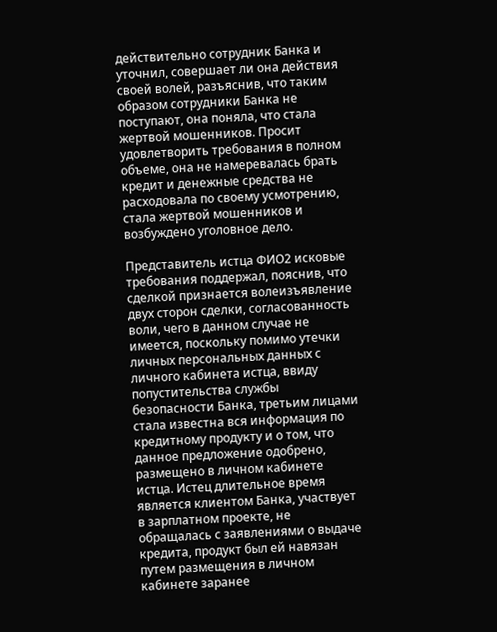действительно сотрудник Банка и уточнил, совершает ли она действия своей волей, разъяснив, что таким образом сотрудники Банка не поступают, она поняла, что стала жертвой мошенников. Просит удовлетворить требования в полном объеме, она не намеревалась брать кредит и денежные средства не расходовала по своему усмотрению, стала жертвой мошенников и возбуждено уголовное дело.

Представитель истца ФИО2 исковые требования поддержал, пояснив, что сделкой признается волеизъявление двух сторон сделки, согласованность воли, чего в данном случае не имеется, поскольку помимо утечки личных персональных данных с личного кабинета истца, ввиду попустительства службы безопасности Банка, третьим лицами стала известна вся информация по кредитному продукту и о том, что данное предложение одобрено, размещено в личном кабинете истца. Истец длительное время является клиентом Банка, участвует в зарплатном проекте, не обращалась с заявлениями о выдаче кредита, продукт был ей навязан путем размещения в личном кабинете заранее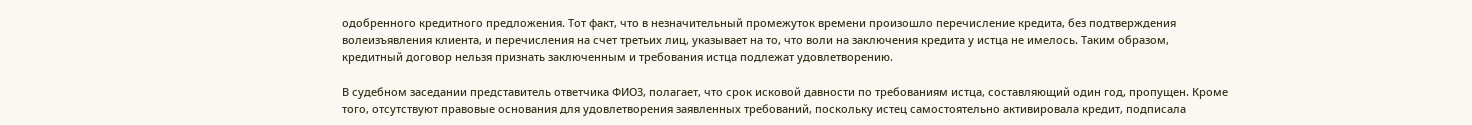одобренного кредитного предложения. Тот факт, что в незначительный промежуток времени произошло перечисление кредита, без подтверждения волеизъявления клиента, и перечисления на счет третьих лиц, указывает на то, что воли на заключения кредита у истца не имелось. Таким образом, кредитный договор нельзя признать заключенным и требования истца подлежат удовлетворению.

В судебном заседании представитель ответчика ФИО3, полагает, что срок исковой давности по требованиям истца, составляющий один год, пропущен. Кроме того, отсутствуют правовые основания для удовлетворения заявленных требований, поскольку истец самостоятельно активировала кредит, подписала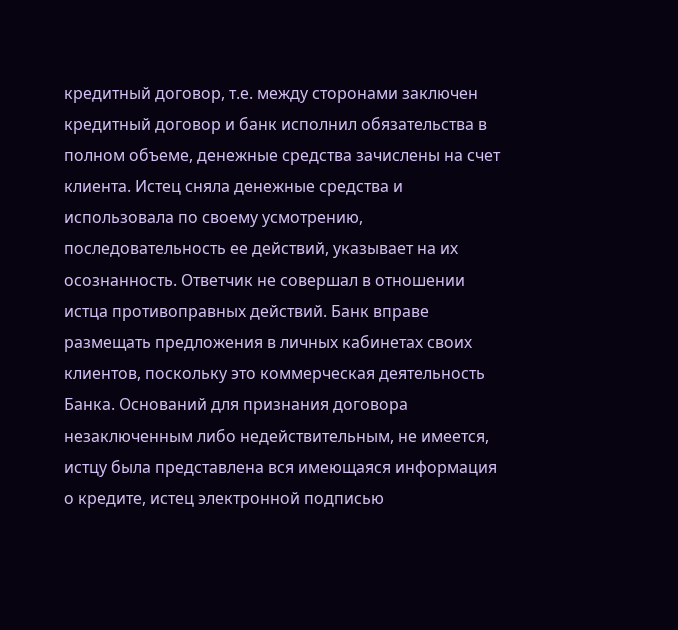кредитный договор, т.е. между сторонами заключен кредитный договор и банк исполнил обязательства в полном объеме, денежные средства зачислены на счет клиента. Истец сняла денежные средства и использовала по своему усмотрению, последовательность ее действий, указывает на их осознанность. Ответчик не совершал в отношении истца противоправных действий. Банк вправе размещать предложения в личных кабинетах своих клиентов, поскольку это коммерческая деятельность Банка. Оснований для признания договора незаключенным либо недействительным, не имеется, истцу была представлена вся имеющаяся информация о кредите, истец электронной подписью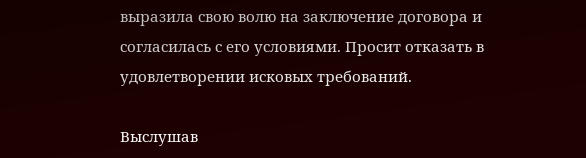выразила свою волю на заключение договора и согласилась с его условиями. Просит отказать в удовлетворении исковых требований.

Выслушав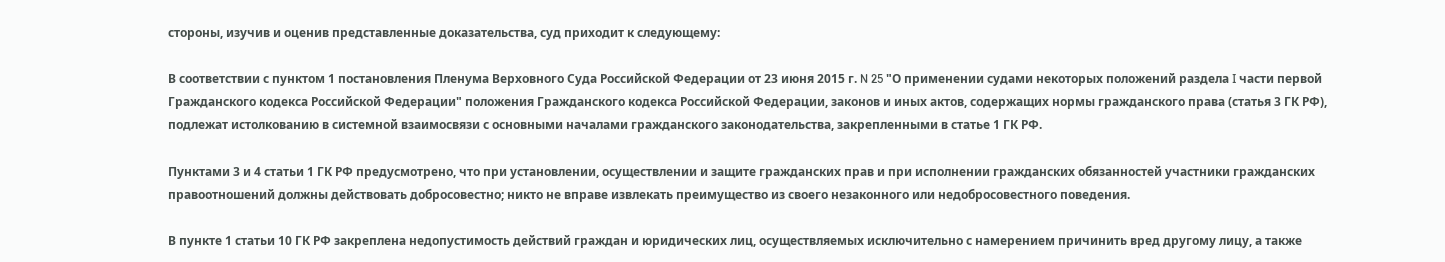стороны, изучив и оценив представленные доказательства, суд приходит к следующему:

В соответствии с пунктом 1 постановления Пленума Верховного Суда Российской Федерации от 23 июня 2015 г. N 25 "О применении судами некоторых положений раздела I части первой Гражданского кодекса Российской Федерации" положения Гражданского кодекса Российской Федерации, законов и иных актов, содержащих нормы гражданского права (статья 3 ГК РФ), подлежат истолкованию в системной взаимосвязи с основными началами гражданского законодательства, закрепленными в статье 1 ГК РФ.

Пунктами 3 и 4 статьи 1 ГК РФ предусмотрено, что при установлении, осуществлении и защите гражданских прав и при исполнении гражданских обязанностей участники гражданских правоотношений должны действовать добросовестно; никто не вправе извлекать преимущество из своего незаконного или недобросовестного поведения.

В пункте 1 статьи 10 ГК РФ закреплена недопустимость действий граждан и юридических лиц, осуществляемых исключительно с намерением причинить вред другому лицу, а также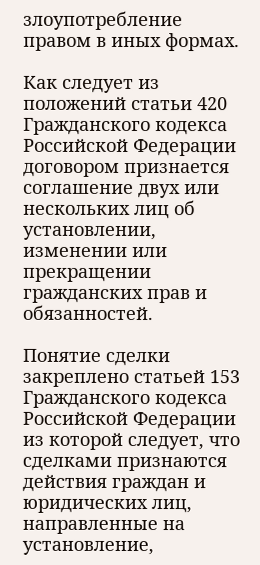злоупотребление правом в иных формах.

Как следует из положений статьи 420 Гражданского кодекса Российской Федерации договором признается соглашение двух или нескольких лиц об установлении, изменении или прекращении гражданских прав и обязанностей.

Понятие сделки закреплено статьей 153 Гражданского кодекса Российской Федерации из которой следует, что сделками признаются действия граждан и юридических лиц, направленные на установление,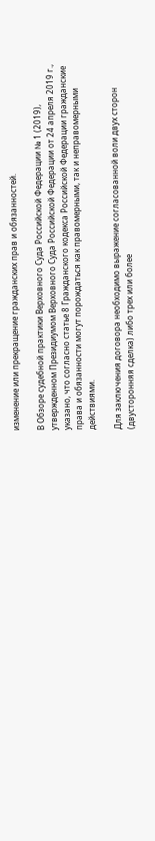изменение или прекращение гражданских прав и обязанностей.

В Обзоре судебной практики Верховного Суда Российской Федерации № 1 (2019), утвержденном Президиумом Верховного Суда Российской Федерации от 24 апреля 2019 г., указано, что согласно статье 8 Гражданского кодекса Российской Федерации гражданские права и обязанности могут порождаться как правомерными, так и неправомерными действиями.

Для заключения договора необходимо выражение согласованной воли двух сторон (двусторонняя сделка) либо трех или более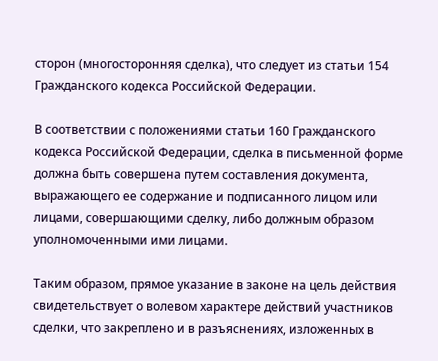сторон (многосторонняя сделка), что следует из статьи 154 Гражданского кодекса Российской Федерации.

В соответствии с положениями статьи 160 Гражданского кодекса Российской Федерации, сделка в письменной форме должна быть совершена путем составления документа, выражающего ее содержание и подписанного лицом или лицами, совершающими сделку, либо должным образом уполномоченными ими лицами.

Таким образом, прямое указание в законе на цель действия свидетельствует о волевом характере действий участников сделки, что закреплено и в разъяснениях, изложенных в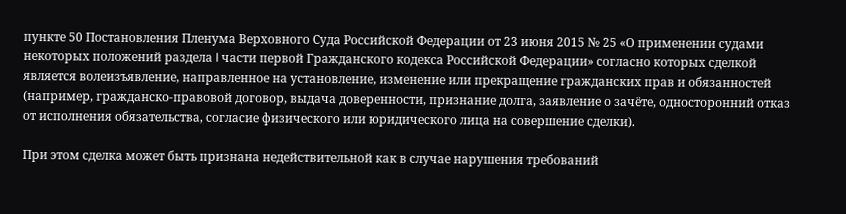пункте 50 Постановления Пленума Верховного Суда Российской Федерации от 23 июня 2015 № 25 «О применении судами некоторых положений раздела I части первой Гражданского кодекса Российской Федерации» согласно которых сделкой является волеизъявление, направленное на установление, изменение или прекращение гражданских прав и обязанностей (например, гражданско-правовой договор, выдача доверенности, признание долга, заявление о зачёте, односторонний отказ от исполнения обязательства, согласие физического или юридического лица на совершение сделки).

При этом сделка может быть признана недействительной как в случае нарушения требований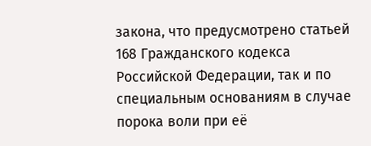закона, что предусмотрено статьей 168 Гражданского кодекса Российской Федерации, так и по специальным основаниям в случае порока воли при её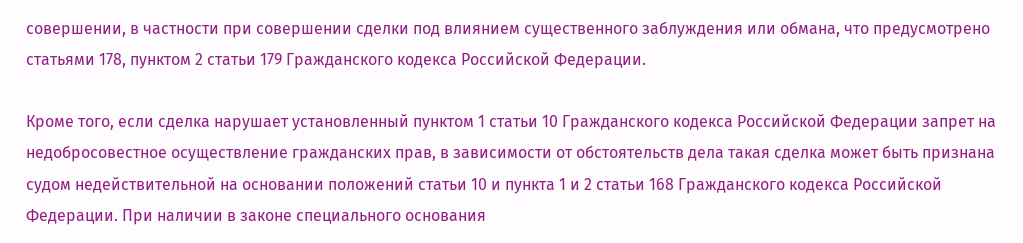совершении, в частности при совершении сделки под влиянием существенного заблуждения или обмана, что предусмотрено статьями 178, пунктом 2 статьи 179 Гражданского кодекса Российской Федерации.

Кроме того, если сделка нарушает установленный пунктом 1 статьи 10 Гражданского кодекса Российской Федерации запрет на недобросовестное осуществление гражданских прав, в зависимости от обстоятельств дела такая сделка может быть признана судом недействительной на основании положений статьи 10 и пункта 1 и 2 статьи 168 Гражданского кодекса Российской Федерации. При наличии в законе специального основания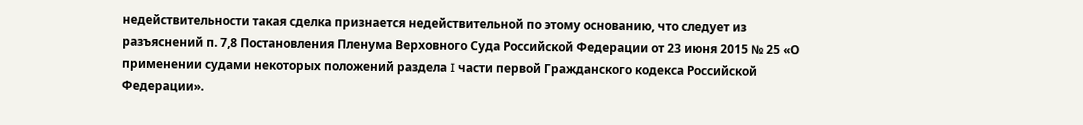недействительности такая сделка признается недействительной по этому основанию, что следует из разъяснений п. 7,8 Постановления Пленума Верховного Суда Российской Федерации от 23 июня 2015 № 25 «О применении судами некоторых положений раздела I части первой Гражданского кодекса Российской Федерации».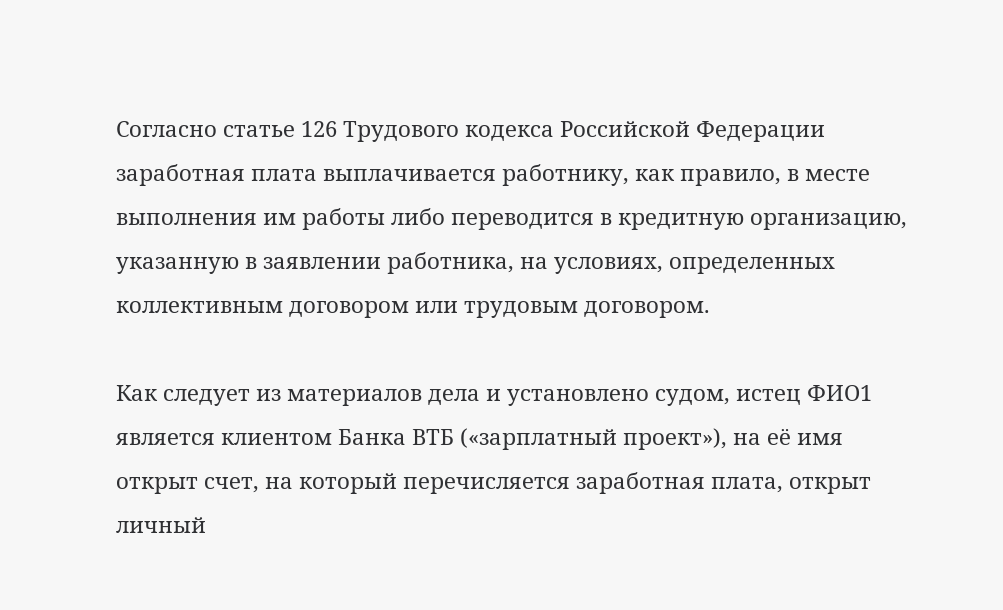Согласно статье 126 Трудового кодекса Российской Федерации заработная плата выплачивается работнику, как правило, в месте выполнения им работы либо переводится в кредитную организацию, указанную в заявлении работника, на условиях, определенных коллективным договором или трудовым договором.

Как следует из материалов дела и установлено судом, истец ФИО1 является клиентом Банка ВТБ («зарплатный проект»), на её имя открыт счет, на который перечисляется заработная плата, открыт личный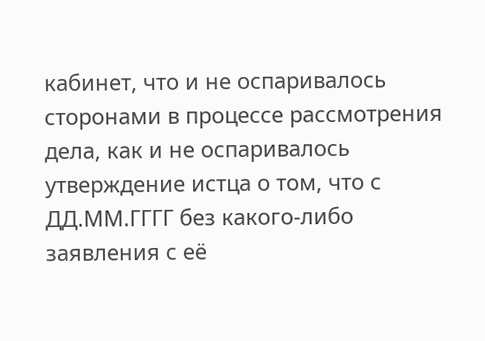кабинет, что и не оспаривалось сторонами в процессе рассмотрения дела, как и не оспаривалось утверждение истца о том, что с ДД.ММ.ГГГГ без какого-либо заявления с её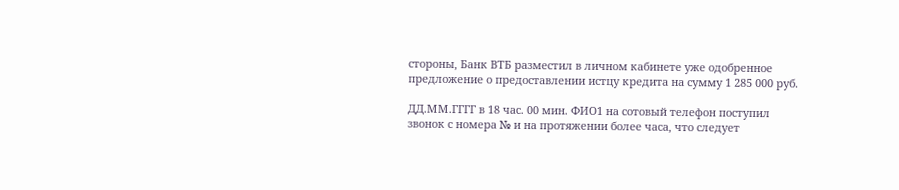стороны, Банк ВТБ разместил в личном кабинете уже одобренное предложение о предоставлении истцу кредита на сумму 1 285 000 руб.

ДД.ММ.ГГГГ в 18 час. 00 мин. ФИО1 на сотовый телефон поступил звонок с номера № и на протяжении более часа, что следует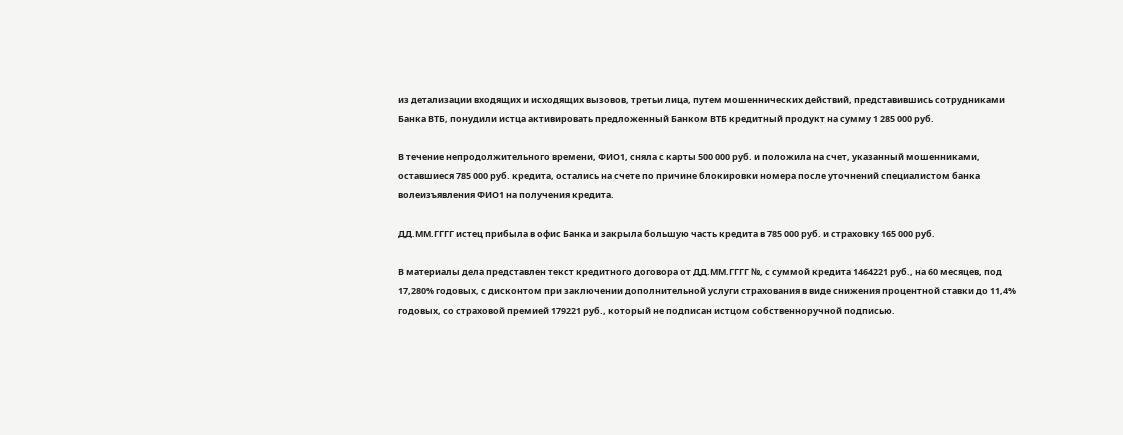из детализации входящих и исходящих вызовов, третьи лица, путем мошеннических действий, представившись сотрудниками Банка ВТБ, понудили истца активировать предложенный Банком ВТБ кредитный продукт на сумму 1 285 000 руб.

В течение непродолжительного времени, ФИО1, сняла с карты 500 000 руб. и положила на счет, указанный мошенниками, оставшиеся 785 000 руб. кредита, остались на счете по причине блокировки номера после уточнений специалистом банка волеизъявления ФИО1 на получения кредита.

ДД.ММ.ГГГГ истец прибыла в офис Банка и закрыла большую часть кредита в 785 000 руб. и страховку 165 000 руб.

В материалы дела представлен текст кредитного договора от ДД.ММ.ГГГГ №, с суммой кредита 1464221 руб., на 60 месяцев, под 17,280% годовых, с дисконтом при заключении дополнительной услуги страхования в виде снижения процентной ставки до 11,4% годовых, со страховой премией 179221 руб., который не подписан истцом собственноручной подписью.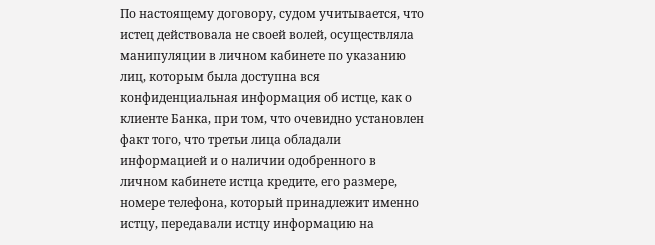По настоящему договору, судом учитывается, что истец действовала не своей волей, осуществляла манипуляции в личном кабинете по указанию лиц, которым была доступна вся конфиденциальная информация об истце, как о клиенте Банка, при том, что очевидно установлен факт того, что третьи лица обладали информацией и о наличии одобренного в личном кабинете истца кредите, его размере, номере телефона, который принадлежит именно истцу, передавали истцу информацию на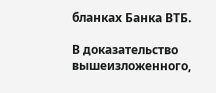бланках Банка ВТБ.

В доказательство вышеизложенного,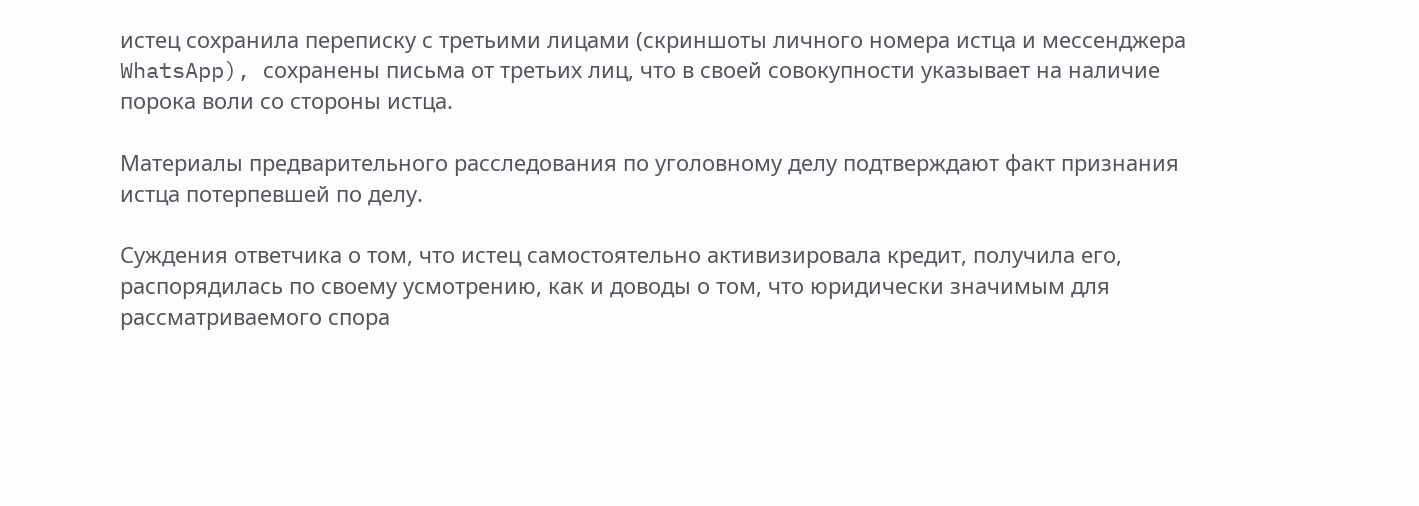истец сохранила переписку с третьими лицами (скриншоты личного номера истца и мессенджера WhatsApp), сохранены письма от третьих лиц, что в своей совокупности указывает на наличие порока воли со стороны истца.

Материалы предварительного расследования по уголовному делу подтверждают факт признания истца потерпевшей по делу.

Суждения ответчика о том, что истец самостоятельно активизировала кредит, получила его, распорядилась по своему усмотрению, как и доводы о том, что юридически значимым для рассматриваемого спора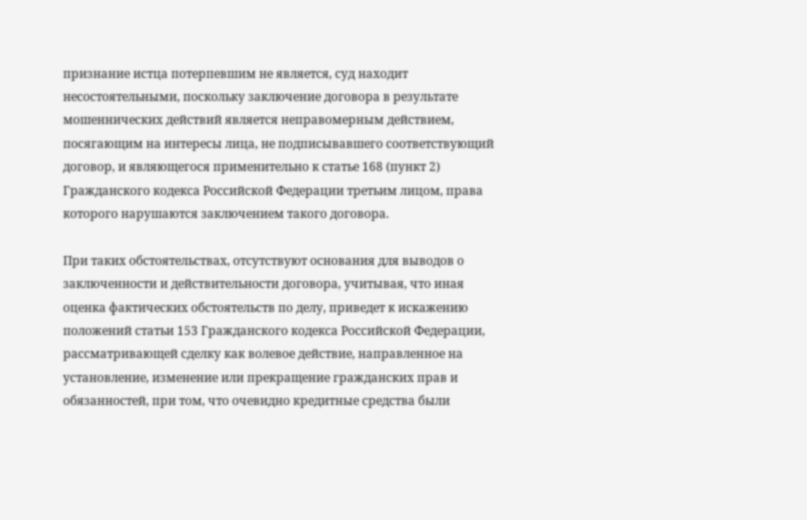признание истца потерпевшим не является, суд находит несостоятельными, поскольку заключение договора в результате мошеннических действий является неправомерным действием, посягающим на интересы лица, не подписывавшего соответствующий договор, и являющегося применительно к статье 168 (пункт 2) Гражданского кодекса Российской Федерации третьим лицом, права которого нарушаются заключением такого договора.

При таких обстоятельствах, отсутствуют основания для выводов о заключенности и действительности договора, учитывая, что иная оценка фактических обстоятельств по делу, приведет к искажению положений статьи 153 Гражданского кодекса Российской Федерации, рассматривающей сделку как волевое действие, направленное на установление, изменение или прекращение гражданских прав и обязанностей, при том, что очевидно кредитные средства были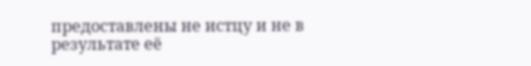предоставлены не истцу и не в результате её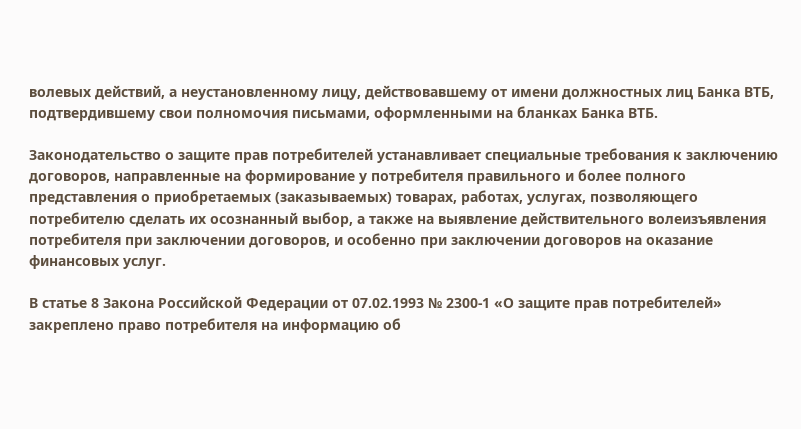волевых действий, а неустановленному лицу, действовавшему от имени должностных лиц Банка ВТБ, подтвердившему свои полномочия письмами, оформленными на бланках Банка ВТБ.

Законодательство о защите прав потребителей устанавливает специальные требования к заключению договоров, направленные на формирование у потребителя правильного и более полного представления о приобретаемых (заказываемых) товарах, работах, услугах, позволяющего потребителю сделать их осознанный выбор, а также на выявление действительного волеизъявления потребителя при заключении договоров, и особенно при заключении договоров на оказание финансовых услуг.

В статье 8 Закона Российской Федерации от 07.02.1993 № 2300-1 «О защите прав потребителей» закреплено право потребителя на информацию об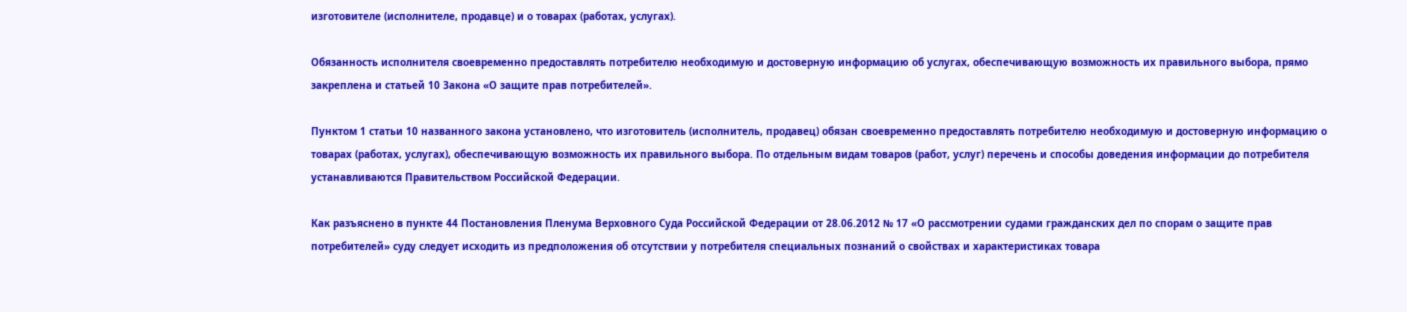изготовителе (исполнителе, продавце) и о товарах (работах, услугах).

Обязанность исполнителя своевременно предоставлять потребителю необходимую и достоверную информацию об услугах, обеспечивающую возможность их правильного выбора, прямо закреплена и статьей 10 Закона «О защите прав потребителей».

Пунктом 1 статьи 10 названного закона установлено, что изготовитель (исполнитель, продавец) обязан своевременно предоставлять потребителю необходимую и достоверную информацию о товарах (работах, услугах), обеспечивающую возможность их правильного выбора. По отдельным видам товаров (работ, услуг) перечень и способы доведения информации до потребителя устанавливаются Правительством Российской Федерации.

Как разъяснено в пункте 44 Постановления Пленума Верховного Суда Российской Федерации от 28.06.2012 № 17 «О рассмотрении судами гражданских дел по спорам о защите прав потребителей» суду следует исходить из предположения об отсутствии у потребителя специальных познаний о свойствах и характеристиках товара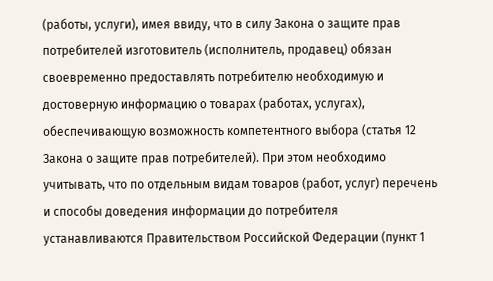(работы, услуги), имея ввиду, что в силу Закона о защите прав потребителей изготовитель (исполнитель, продавец) обязан своевременно предоставлять потребителю необходимую и достоверную информацию о товарах (работах, услугах), обеспечивающую возможность компетентного выбора (статья 12 Закона о защите прав потребителей). При этом необходимо учитывать, что по отдельным видам товаров (работ, услуг) перечень и способы доведения информации до потребителя устанавливаются Правительством Российской Федерации (пункт 1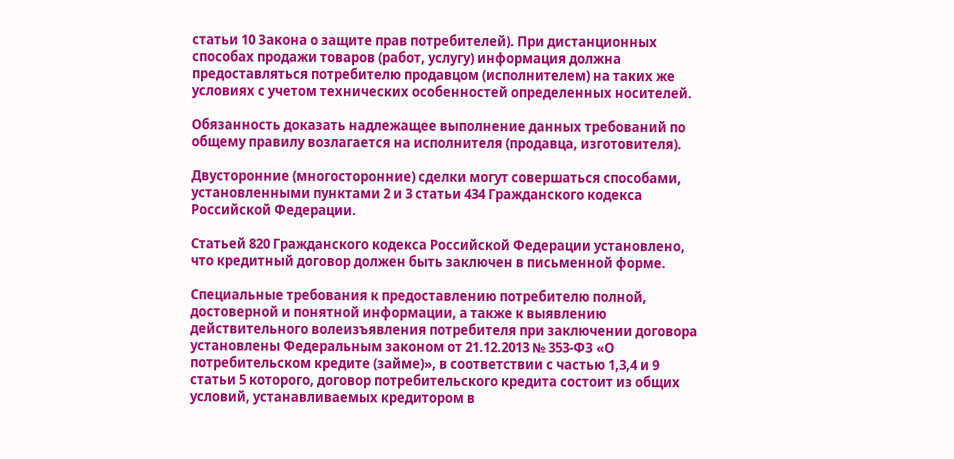статьи 10 Закона о защите прав потребителей). При дистанционных способах продажи товаров (работ, услугу) информация должна предоставляться потребителю продавцом (исполнителем) на таких же условиях с учетом технических особенностей определенных носителей.

Обязанность доказать надлежащее выполнение данных требований по общему правилу возлагается на исполнителя (продавца, изготовителя).

Двусторонние (многосторонние) сделки могут совершаться способами, установленными пунктами 2 и 3 статьи 434 Гражданского кодекса Российской Федерации.

Статьей 820 Гражданского кодекса Российской Федерации установлено, что кредитный договор должен быть заключен в письменной форме.

Специальные требования к предоставлению потребителю полной, достоверной и понятной информации, а также к выявлению действительного волеизъявления потребителя при заключении договора установлены Федеральным законом от 21.12.2013 № 353-ФЗ «О потребительском кредите (займе)», в соответствии с частью 1,3,4 и 9 статьи 5 которого, договор потребительского кредита состоит из общих условий, устанавливаемых кредитором в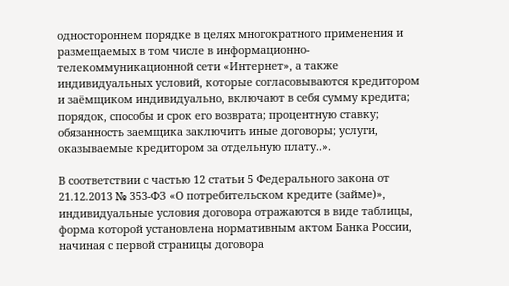одностороннем порядке в целях многократного применения и размещаемых в том числе в информационно-телекоммуникационной сети «Интернет», а также индивидуальных условий, которые согласовываются кредитором и заёмщиком индивидуально, включают в себя сумму кредита; порядок, способы и срок его возврата; процентную ставку; обязанность заемщика заключить иные договоры; услуги, оказываемые кредитором за отдельную плату..».

В соответствии с частью 12 статьи 5 Федерального закона от 21.12.2013 № 353-ФЗ «О потребительском кредите (займе)», индивидуальные условия договора отражаются в виде таблицы, форма которой установлена нормативным актом Банка России, начиная с первой страницы договора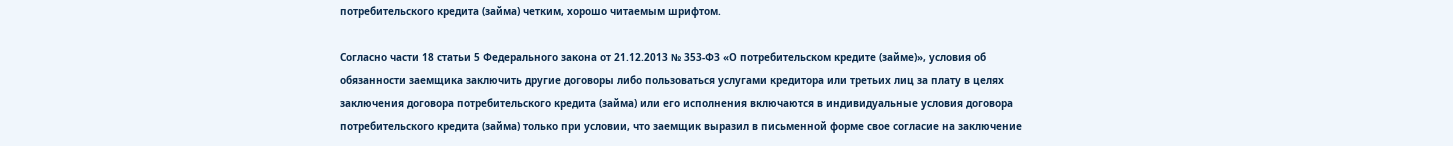потребительского кредита (займа) четким, хорошо читаемым шрифтом.

Согласно части 18 статьи 5 Федерального закона от 21.12.2013 № 353-ФЗ «О потребительском кредите (займе)», условия об обязанности заемщика заключить другие договоры либо пользоваться услугами кредитора или третьих лиц за плату в целях заключения договора потребительского кредита (займа) или его исполнения включаются в индивидуальные условия договора потребительского кредита (займа) только при условии, что заемщик выразил в письменной форме свое согласие на заключение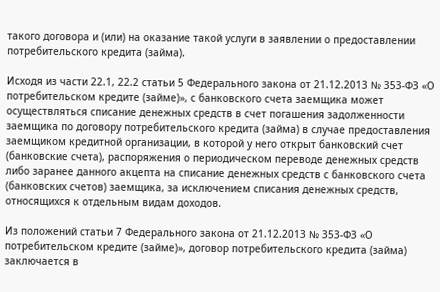такого договора и (или) на оказание такой услуги в заявлении о предоставлении потребительского кредита (займа).

Исходя из части 22.1, 22.2 статьи 5 Федерального закона от 21.12.2013 № 353-ФЗ «О потребительском кредите (займе)», с банковского счета заемщика может осуществляться списание денежных средств в счет погашения задолженности заемщика по договору потребительского кредита (займа) в случае предоставления заемщиком кредитной организации, в которой у него открыт банковский счет (банковские счета), распоряжения о периодическом переводе денежных средств либо заранее данного акцепта на списание денежных средств с банковского счета (банковских счетов) заемщика, за исключением списания денежных средств, относящихся к отдельным видам доходов.

Из положений статьи 7 Федерального закона от 21.12.2013 № 353-ФЗ «О потребительском кредите (займе)», договор потребительского кредита (займа) заключается в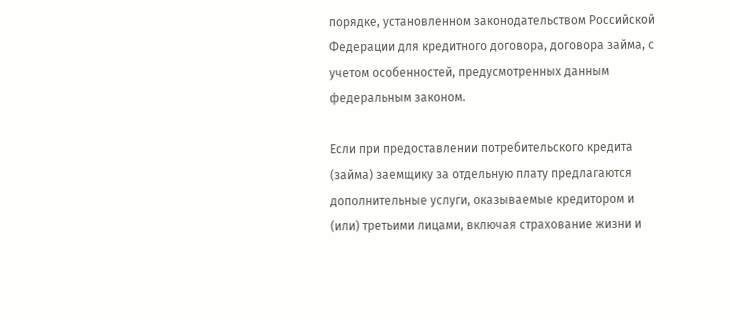порядке, установленном законодательством Российской Федерации для кредитного договора, договора займа, с учетом особенностей, предусмотренных данным федеральным законом.

Если при предоставлении потребительского кредита (займа) заемщику за отдельную плату предлагаются дополнительные услуги, оказываемые кредитором и (или) третьими лицами, включая страхование жизни и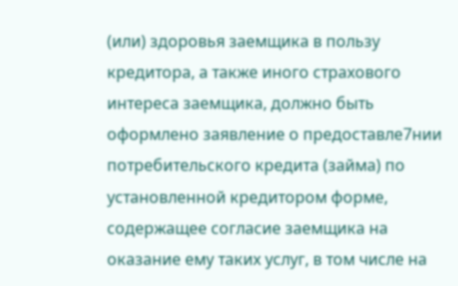(или) здоровья заемщика в пользу кредитора, а также иного страхового интереса заемщика, должно быть оформлено заявление о предоставле7нии потребительского кредита (займа) по установленной кредитором форме, содержащее согласие заемщика на оказание ему таких услуг, в том числе на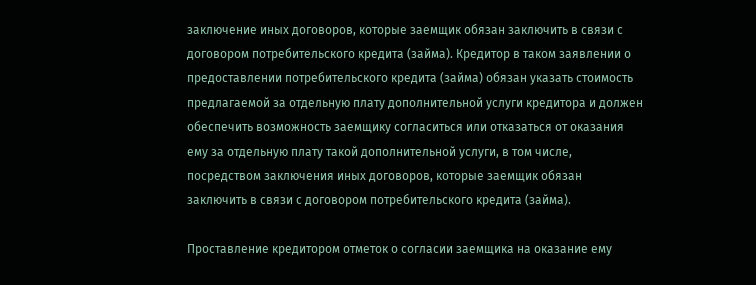заключение иных договоров, которые заемщик обязан заключить в связи с договором потребительского кредита (займа). Кредитор в таком заявлении о предоставлении потребительского кредита (займа) обязан указать стоимость предлагаемой за отдельную плату дополнительной услуги кредитора и должен обеспечить возможность заемщику согласиться или отказаться от оказания ему за отдельную плату такой дополнительной услуги, в том числе, посредством заключения иных договоров, которые заемщик обязан заключить в связи с договором потребительского кредита (займа).

Проставление кредитором отметок о согласии заемщика на оказание ему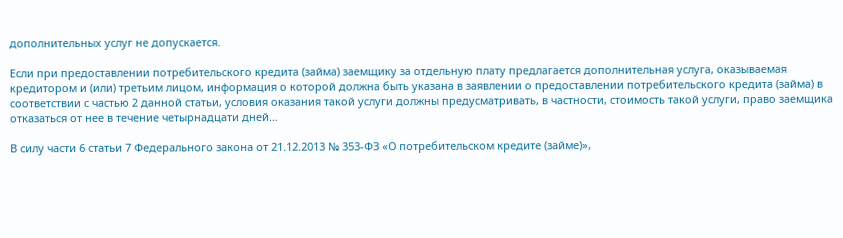дополнительных услуг не допускается.

Если при предоставлении потребительского кредита (займа) заемщику за отдельную плату предлагается дополнительная услуга, оказываемая кредитором и (или) третьим лицом, информация о которой должна быть указана в заявлении о предоставлении потребительского кредита (займа) в соответствии с частью 2 данной статьи, условия оказания такой услуги должны предусматривать, в частности, стоимость такой услуги, право заемщика отказаться от нее в течение четырнадцати дней…

В силу части 6 статьи 7 Федерального закона от 21.12.2013 № 353-ФЗ «О потребительском кредите (займе)»,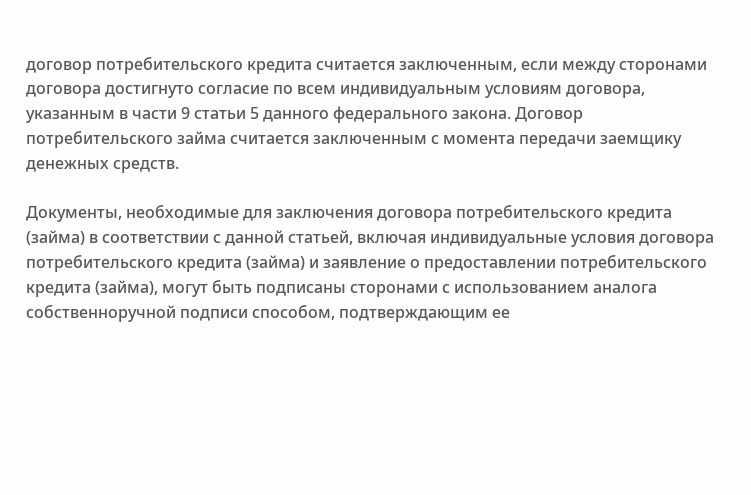договор потребительского кредита считается заключенным, если между сторонами договора достигнуто согласие по всем индивидуальным условиям договора, указанным в части 9 статьи 5 данного федерального закона. Договор потребительского займа считается заключенным с момента передачи заемщику денежных средств.

Документы, необходимые для заключения договора потребительского кредита (займа) в соответствии с данной статьей, включая индивидуальные условия договора потребительского кредита (займа) и заявление о предоставлении потребительского кредита (займа), могут быть подписаны сторонами с использованием аналога собственноручной подписи способом, подтверждающим ее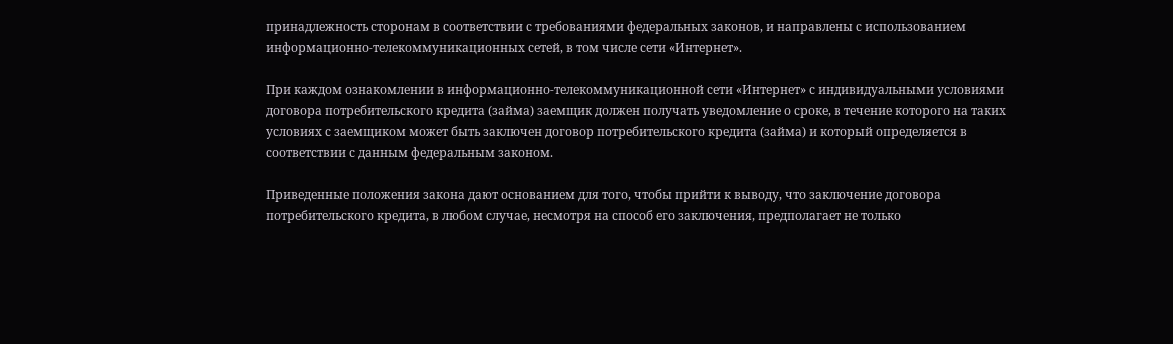принадлежность сторонам в соответствии с требованиями федеральных законов, и направлены с использованием информационно-телекоммуникационных сетей, в том числе сети «Интернет».

При каждом ознакомлении в информационно-телекоммуникационной сети «Интернет» с индивидуальными условиями договора потребительского кредита (займа) заемщик должен получать уведомление о сроке, в течение которого на таких условиях с заемщиком может быть заключен договор потребительского кредита (займа) и который определяется в соответствии с данным федеральным законом.

Приведенные положения закона дают основанием для того, чтобы прийти к выводу, что заключение договора потребительского кредита, в любом случае, несмотря на способ его заключения, предполагает не только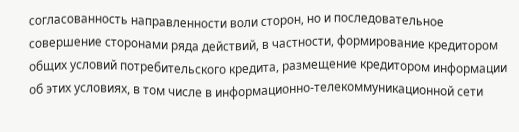согласованность направленности воли сторон, но и последовательное совершение сторонами ряда действий, в частности, формирование кредитором общих условий потребительского кредита, размещение кредитором информации об этих условиях, в том числе в информационно-телекоммуникационной сети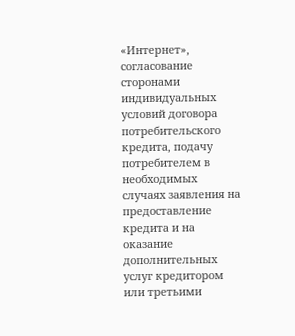«Интернет», согласование сторонами индивидуальных условий договора потребительского кредита, подачу потребителем в необходимых случаях заявления на предоставление кредита и на оказание дополнительных услуг кредитором или третьими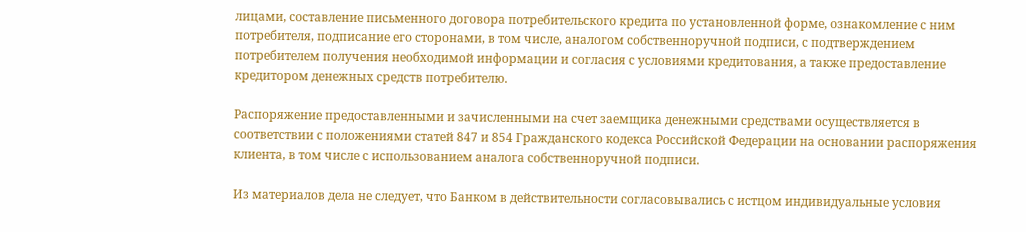лицами, составление письменного договора потребительского кредита по установленной форме, ознакомление с ним потребителя, подписание его сторонами, в том числе, аналогом собственноручной подписи, с подтверждением потребителем получения необходимой информации и согласия с условиями кредитования, а также предоставление кредитором денежных средств потребителю.

Распоряжение предоставленными и зачисленными на счет заемщика денежными средствами осуществляется в соответствии с положениями статей 847 и 854 Гражданского кодекса Российской Федерации на основании распоряжения клиента, в том числе с использованием аналога собственноручной подписи.

Из материалов дела не следует, что Банком в действительности согласовывались с истцом индивидуальные условия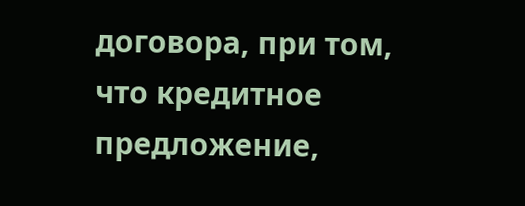договора, при том, что кредитное предложение,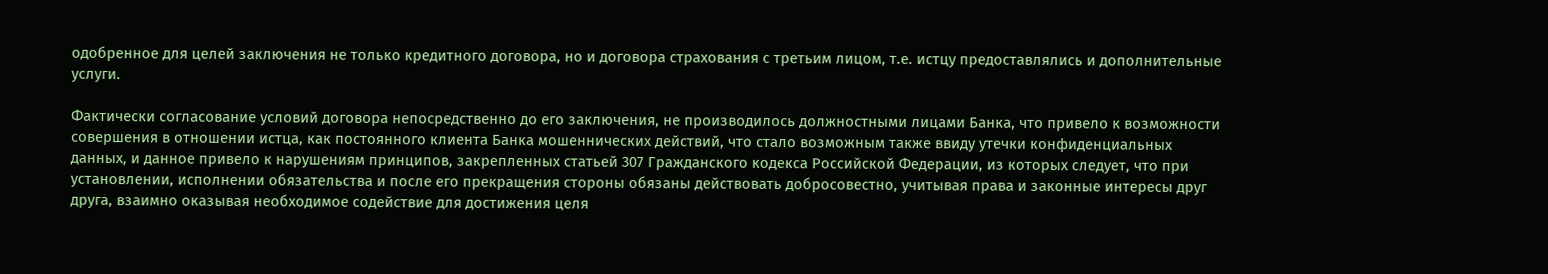одобренное для целей заключения не только кредитного договора, но и договора страхования с третьим лицом, т.е. истцу предоставлялись и дополнительные услуги.

Фактически согласование условий договора непосредственно до его заключения, не производилось должностными лицами Банка, что привело к возможности совершения в отношении истца, как постоянного клиента Банка мошеннических действий, что стало возможным также ввиду утечки конфиденциальных данных, и данное привело к нарушениям принципов, закрепленных статьей 307 Гражданского кодекса Российской Федерации, из которых следует, что при установлении, исполнении обязательства и после его прекращения стороны обязаны действовать добросовестно, учитывая права и законные интересы друг друга, взаимно оказывая необходимое содействие для достижения целя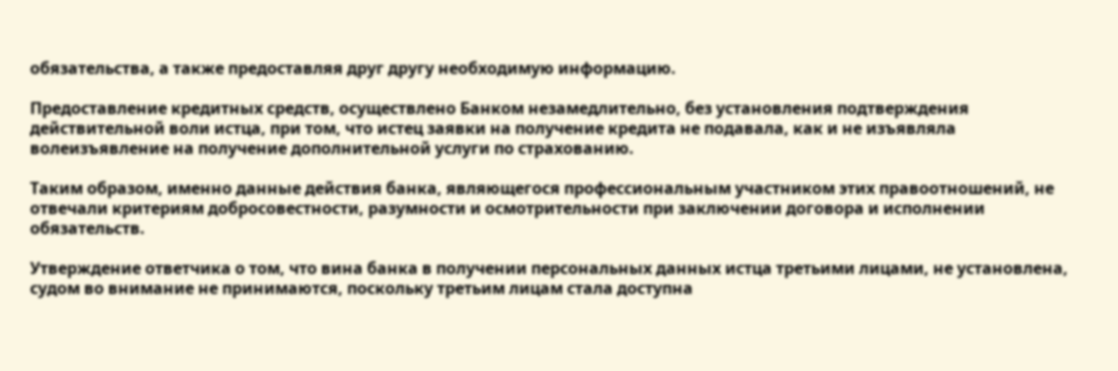обязательства, а также предоставляя друг другу необходимую информацию.

Предоставление кредитных средств, осуществлено Банком незамедлительно, без установления подтверждения действительной воли истца, при том, что истец заявки на получение кредита не подавала, как и не изъявляла волеизъявление на получение дополнительной услуги по страхованию.

Таким образом, именно данные действия банка, являющегося профессиональным участником этих правоотношений, не отвечали критериям добросовестности, разумности и осмотрительности при заключении договора и исполнении обязательств.

Утверждение ответчика о том, что вина банка в получении персональных данных истца третьими лицами, не установлена, судом во внимание не принимаются, поскольку третьим лицам стала доступна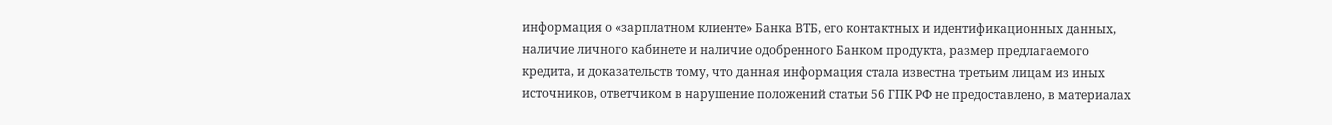информация о «зарплатном клиенте» Банка ВТБ, его контактных и идентификационных данных, наличие личного кабинете и наличие одобренного Банком продукта, размер предлагаемого кредита, и доказательств тому, что данная информация стала известна третьим лицам из иных источников, ответчиком в нарушение положений статьи 56 ГПК РФ не предоставлено, в материалах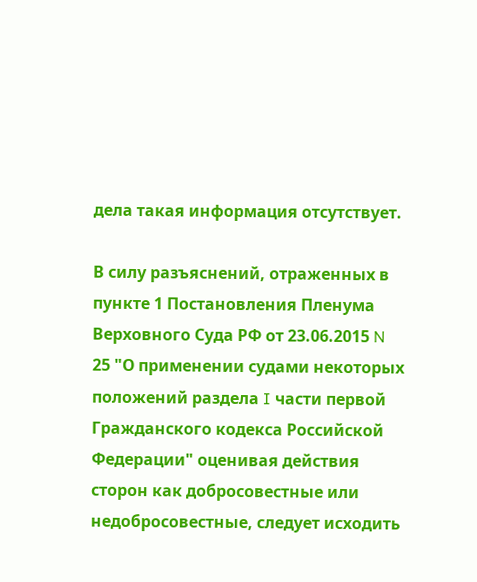дела такая информация отсутствует.

В силу разъяснений, отраженных в пункте 1 Постановления Пленума Верховного Суда РФ от 23.06.2015 N 25 "О применении судами некоторых положений раздела I части первой Гражданского кодекса Российской Федерации" оценивая действия сторон как добросовестные или недобросовестные, следует исходить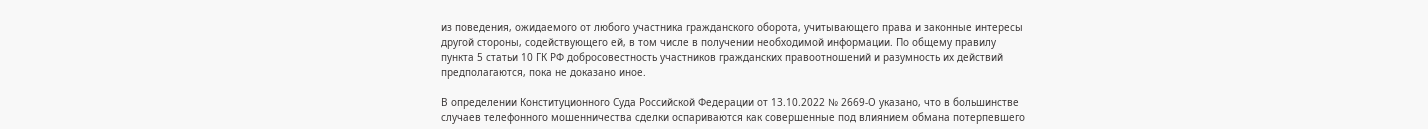из поведения, ожидаемого от любого участника гражданского оборота, учитывающего права и законные интересы другой стороны, содействующего ей, в том числе в получении необходимой информации. По общему правилу пункта 5 статьи 10 ГК РФ добросовестность участников гражданских правоотношений и разумность их действий предполагаются, пока не доказано иное.

В определении Конституционного Суда Российской Федерации от 13.10.2022 № 2669-О указано, что в большинстве случаев телефонного мошенничества сделки оспариваются как совершенные под влиянием обмана потерпевшего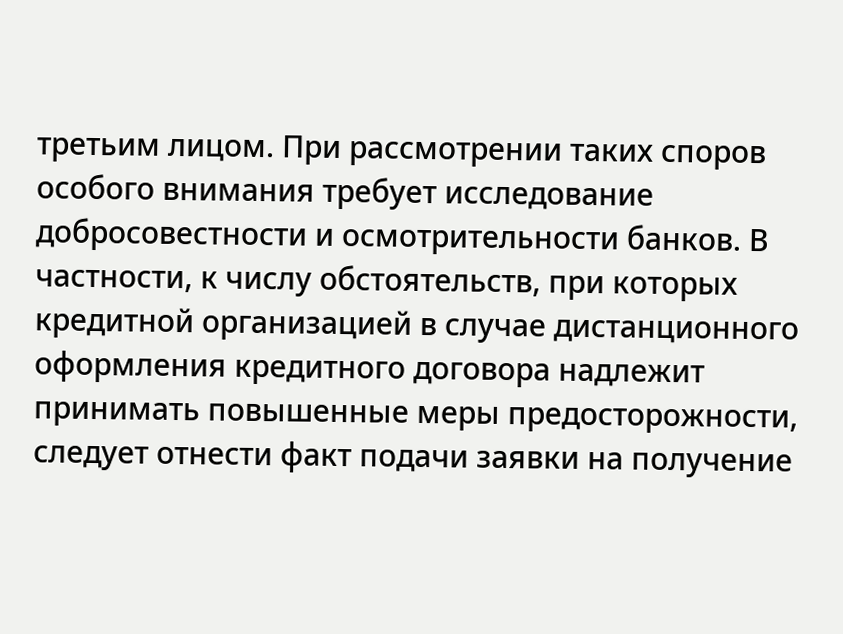третьим лицом. При рассмотрении таких споров особого внимания требует исследование добросовестности и осмотрительности банков. В частности, к числу обстоятельств, при которых кредитной организацией в случае дистанционного оформления кредитного договора надлежит принимать повышенные меры предосторожности, следует отнести факт подачи заявки на получение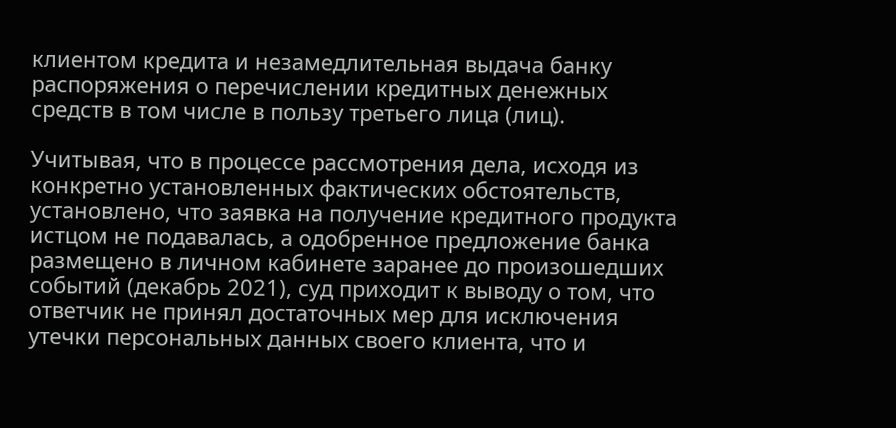клиентом кредита и незамедлительная выдача банку распоряжения о перечислении кредитных денежных средств в том числе в пользу третьего лица (лиц).

Учитывая, что в процессе рассмотрения дела, исходя из конкретно установленных фактических обстоятельств, установлено, что заявка на получение кредитного продукта истцом не подавалась, а одобренное предложение банка размещено в личном кабинете заранее до произошедших событий (декабрь 2021), суд приходит к выводу о том, что ответчик не принял достаточных мер для исключения утечки персональных данных своего клиента, что и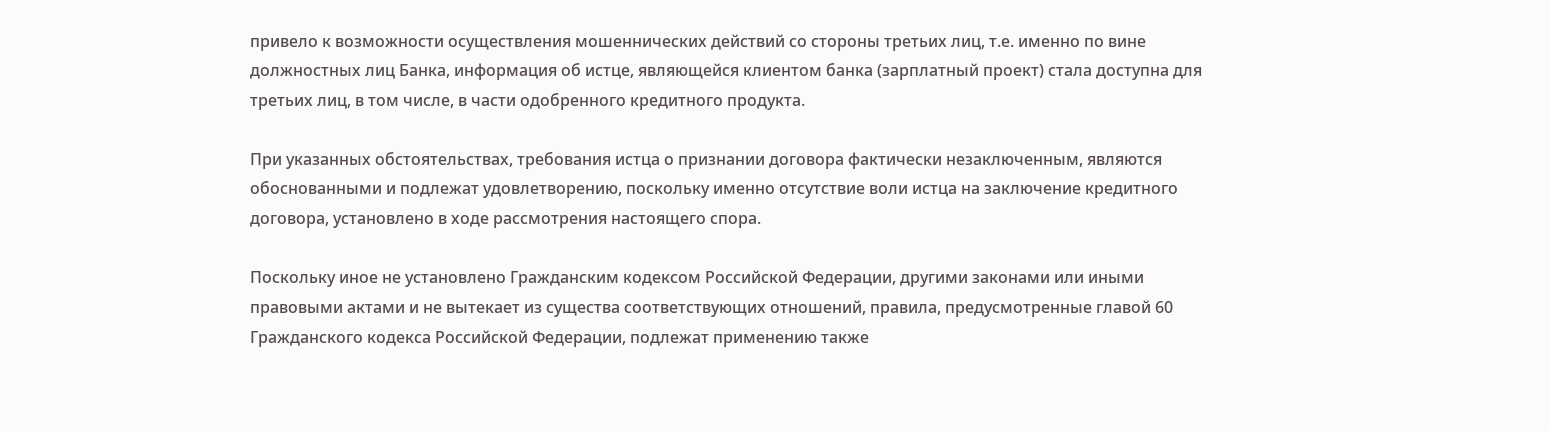привело к возможности осуществления мошеннических действий со стороны третьих лиц, т.е. именно по вине должностных лиц Банка, информация об истце, являющейся клиентом банка (зарплатный проект) стала доступна для третьих лиц, в том числе, в части одобренного кредитного продукта.

При указанных обстоятельствах, требования истца о признании договора фактически незаключенным, являются обоснованными и подлежат удовлетворению, поскольку именно отсутствие воли истца на заключение кредитного договора, установлено в ходе рассмотрения настоящего спора.

Поскольку иное не установлено Гражданским кодексом Российской Федерации, другими законами или иными правовыми актами и не вытекает из существа соответствующих отношений, правила, предусмотренные главой 60 Гражданского кодекса Российской Федерации, подлежат применению также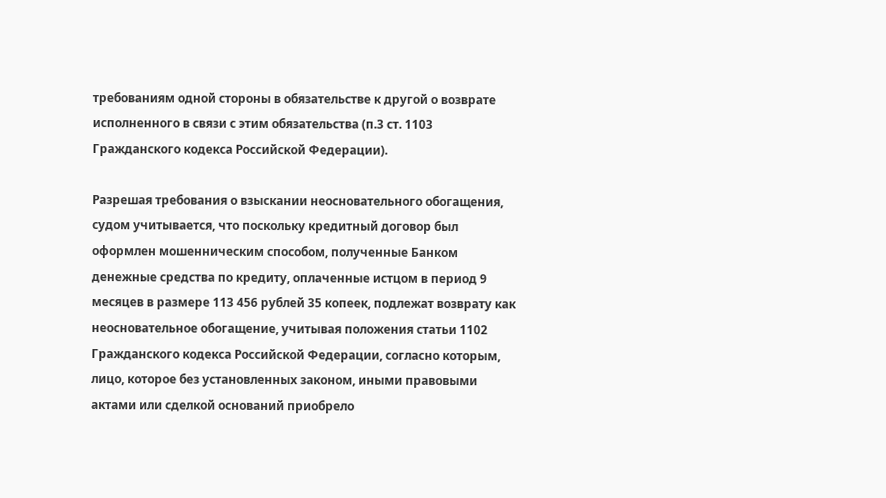требованиям одной стороны в обязательстве к другой о возврате исполненного в связи с этим обязательства (п.3 ст. 1103 Гражданского кодекса Российской Федерации).

Разрешая требования о взыскании неосновательного обогащения, судом учитывается, что поскольку кредитный договор был оформлен мошенническим способом, полученные Банком денежные средства по кредиту, оплаченные истцом в период 9 месяцев в размере 113 456 рублей 35 копеек, подлежат возврату как неосновательное обогащение, учитывая положения статьи 1102 Гражданского кодекса Российской Федерации, согласно которым, лицо, которое без установленных законом, иными правовыми актами или сделкой оснований приобрело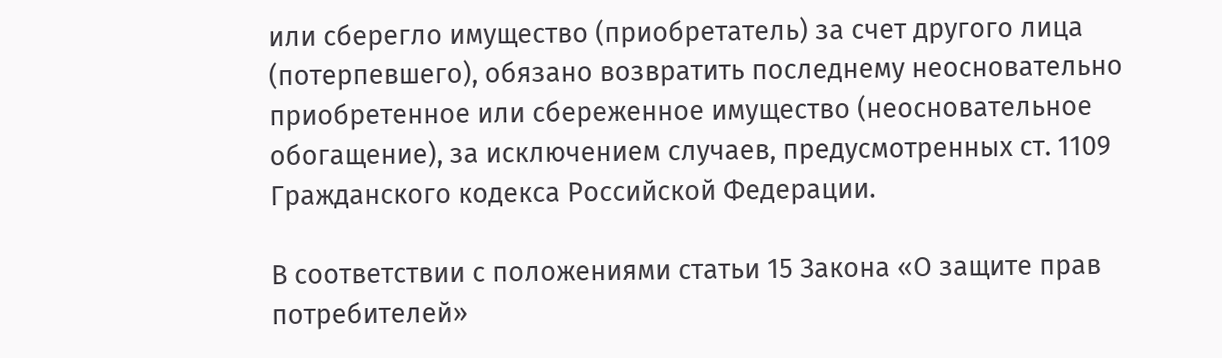или сберегло имущество (приобретатель) за счет другого лица (потерпевшего), обязано возвратить последнему неосновательно приобретенное или сбереженное имущество (неосновательное обогащение), за исключением случаев, предусмотренных ст. 1109 Гражданского кодекса Российской Федерации.

В соответствии с положениями статьи 15 Закона «О защите прав потребителей»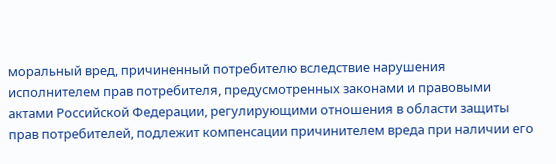моральный вред, причиненный потребителю вследствие нарушения исполнителем прав потребителя, предусмотренных законами и правовыми актами Российской Федерации, регулирующими отношения в области защиты прав потребителей, подлежит компенсации причинителем вреда при наличии его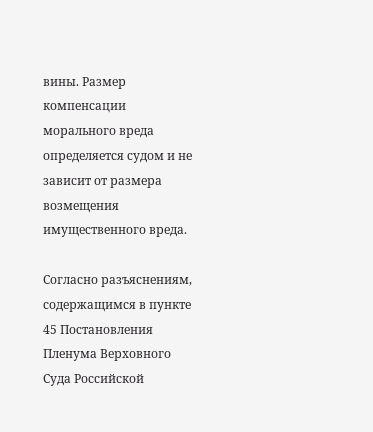вины. Размер компенсации морального вреда определяется судом и не зависит от размера возмещения имущественного вреда.

Согласно разъяснениям, содержащимся в пункте 45 Постановления Пленума Верховного Суда Российской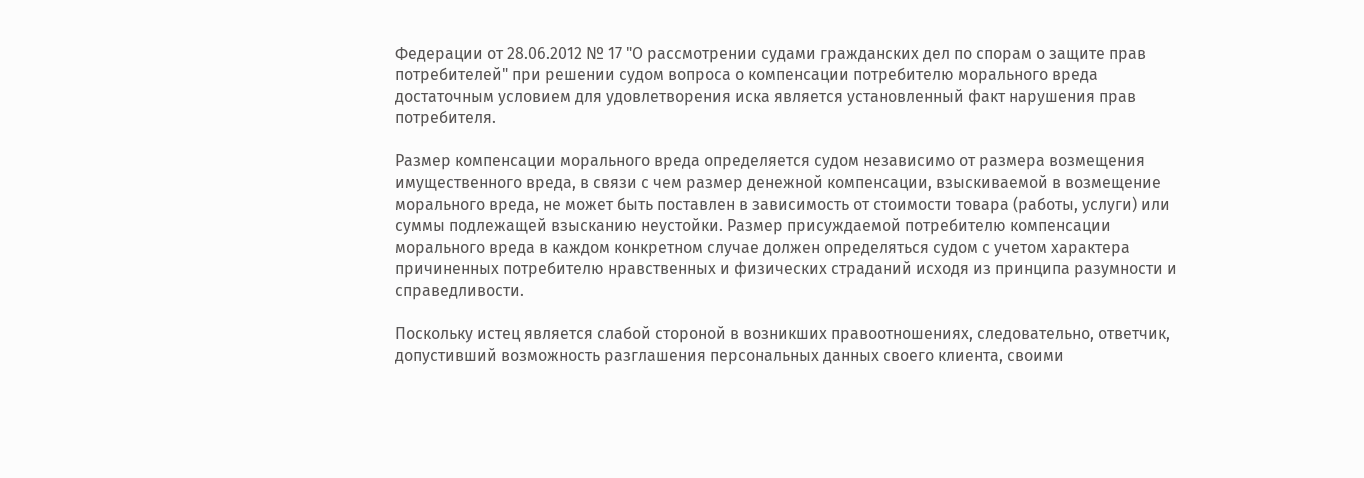Федерации от 28.06.2012 № 17 "О рассмотрении судами гражданских дел по спорам о защите прав потребителей" при решении судом вопроса о компенсации потребителю морального вреда достаточным условием для удовлетворения иска является установленный факт нарушения прав потребителя.

Размер компенсации морального вреда определяется судом независимо от размера возмещения имущественного вреда, в связи с чем размер денежной компенсации, взыскиваемой в возмещение морального вреда, не может быть поставлен в зависимость от стоимости товара (работы, услуги) или суммы подлежащей взысканию неустойки. Размер присуждаемой потребителю компенсации морального вреда в каждом конкретном случае должен определяться судом с учетом характера причиненных потребителю нравственных и физических страданий исходя из принципа разумности и справедливости.

Поскольку истец является слабой стороной в возникших правоотношениях, следовательно, ответчик, допустивший возможность разглашения персональных данных своего клиента, своими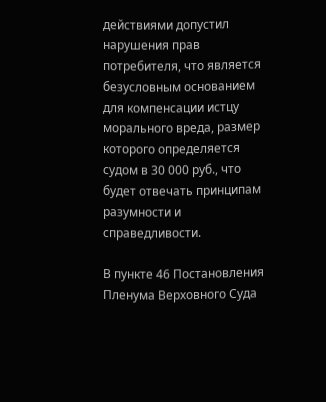действиями допустил нарушения прав потребителя, что является безусловным основанием для компенсации истцу морального вреда, размер которого определяется судом в 30 000 руб., что будет отвечать принципам разумности и справедливости.

В пункте 46 Постановления Пленума Верховного Суда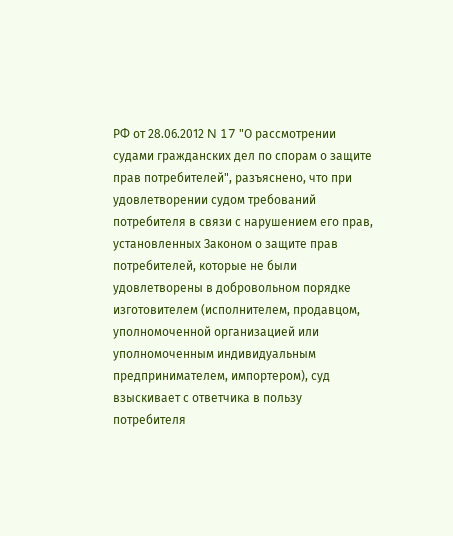РФ от 28.06.2012 N 17 "О рассмотрении судами гражданских дел по спорам о защите прав потребителей", разъяснено, что при удовлетворении судом требований потребителя в связи с нарушением его прав, установленных Законом о защите прав потребителей, которые не были удовлетворены в добровольном порядке изготовителем (исполнителем, продавцом, уполномоченной организацией или уполномоченным индивидуальным предпринимателем, импортером), суд взыскивает с ответчика в пользу потребителя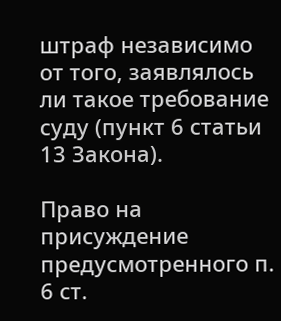штраф независимо от того, заявлялось ли такое требование суду (пункт 6 статьи 13 Закона).

Право на присуждение предусмотренного п. 6 ст.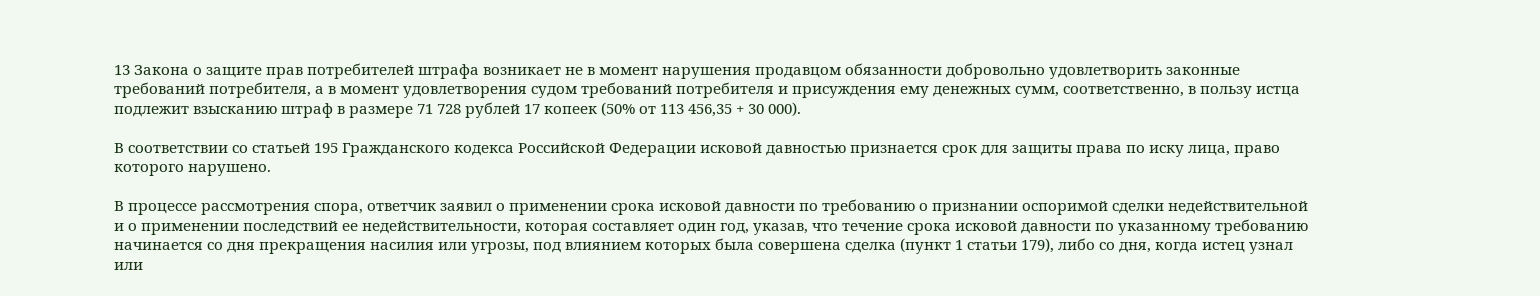13 Закона о защите прав потребителей штрафа возникает не в момент нарушения продавцом обязанности добровольно удовлетворить законные требований потребителя, а в момент удовлетворения судом требований потребителя и присуждения ему денежных сумм, соответственно, в пользу истца подлежит взысканию штраф в размере 71 728 рублей 17 копеек (50% от 113 456,35 + 30 000).

В соответствии со статьей 195 Гражданского кодекса Российской Федерации исковой давностью признается срок для защиты права по иску лица, право которого нарушено.

В процессе рассмотрения спора, ответчик заявил о применении срока исковой давности по требованию о признании оспоримой сделки недействительной и о применении последствий ее недействительности, которая составляет один год, указав, что течение срока исковой давности по указанному требованию начинается со дня прекращения насилия или угрозы, под влиянием которых была совершена сделка (пункт 1 статьи 179), либо со дня, когда истец узнал или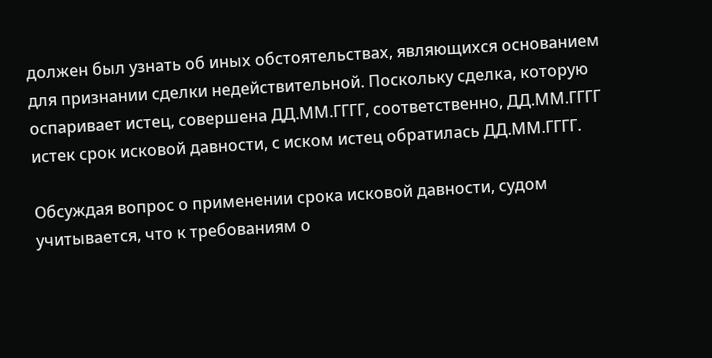должен был узнать об иных обстоятельствах, являющихся основанием для признании сделки недействительной. Поскольку сделка, которую оспаривает истец, совершена ДД.ММ.ГГГГ, соответственно, ДД.ММ.ГГГГ истек срок исковой давности, с иском истец обратилась ДД.ММ.ГГГГ.

Обсуждая вопрос о применении срока исковой давности, судом учитывается, что к требованиям о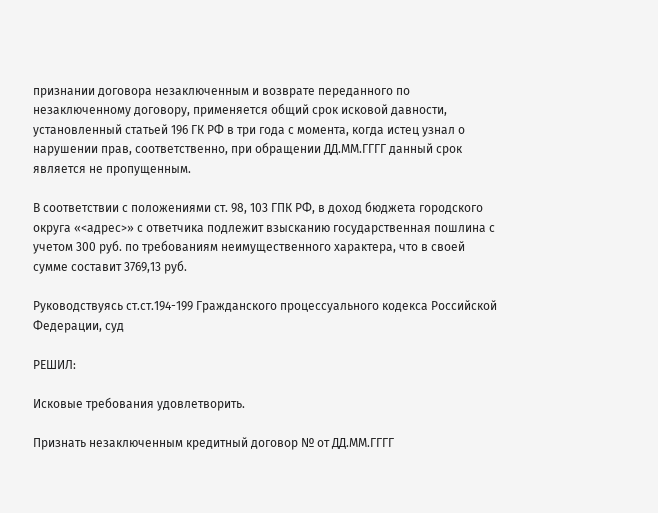признании договора незаключенным и возврате переданного по незаключенному договору, применяется общий срок исковой давности, установленный статьей 196 ГК РФ в три года с момента, когда истец узнал о нарушении прав, соответственно, при обращении ДД.ММ.ГГГГ данный срок является не пропущенным.

В соответствии с положениями ст. 98, 103 ГПК РФ, в доход бюджета городского округа «<адрес>» с ответчика подлежит взысканию государственная пошлина с учетом 300 руб. по требованиям неимущественного характера, что в своей сумме составит 3769,13 руб.

Руководствуясь ст.ст.194-199 Гражданского процессуального кодекса Российской Федерации, суд

РЕШИЛ:

Исковые требования удовлетворить.

Признать незаключенным кредитный договор № от ДД.ММ.ГГГГ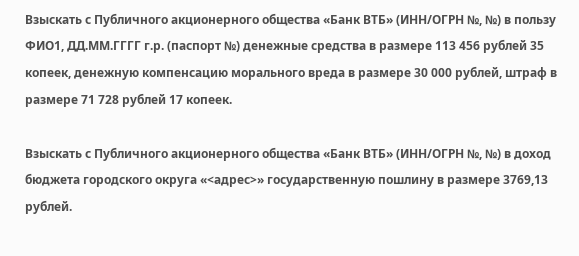Взыскать с Публичного акционерного общества «Банк ВТБ» (ИНН/ОГРН №, №) в пользу ФИО1, ДД.ММ.ГГГГ г.р. (паспорт №) денежные средства в размере 113 456 рублей 35 копеек, денежную компенсацию морального вреда в размере 30 000 рублей, штраф в размере 71 728 рублей 17 копеек.

Взыскать с Публичного акционерного общества «Банк ВТБ» (ИНН/ОГРН №, №) в доход бюджета городского округа «<адрес>» государственную пошлину в размере 3769,13 рублей.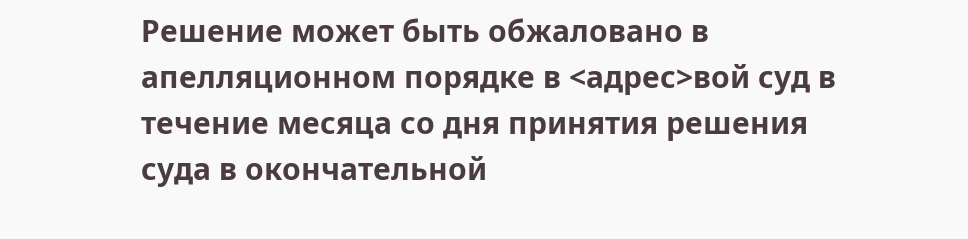Решение может быть обжаловано в апелляционном порядке в <адрес>вой суд в течение месяца со дня принятия решения суда в окончательной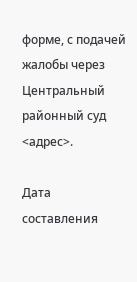форме, с подачей жалобы через Центральный районный суд <адрес>.

Дата составления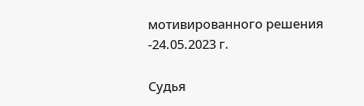мотивированного решения -24.05.2023 г.

Судья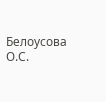Белоусова О.С.